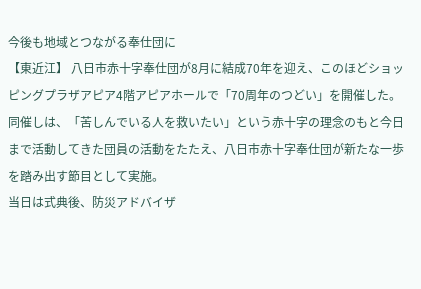今後も地域とつながる奉仕団に
【東近江】 八日市赤十字奉仕団が8月に結成70年を迎え、このほどショッピングプラザアピア4階アピアホールで「70周年のつどい」を開催した。
同催しは、「苦しんでいる人を救いたい」という赤十字の理念のもと今日まで活動してきた団員の活動をたたえ、八日市赤十字奉仕団が新たな一歩を踏み出す節目として実施。
当日は式典後、防災アドバイザ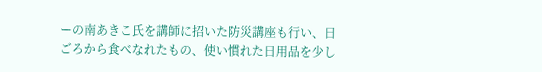ーの南あきこ氏を講師に招いた防災講座も行い、日ごろから食べなれたもの、使い慣れた日用品を少し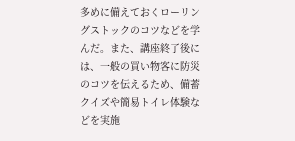多めに備えておくローリングストックのコツなどを学んだ。また、講座終了後には、一般の買い物客に防災のコツを伝えるため、備蓄クイズや簡易トイレ体験などを実施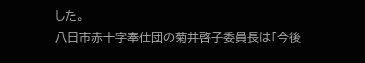した。
八日市赤十字奉仕団の菊井啓子委員長は「今後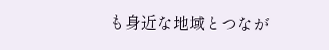も身近な地域とつなが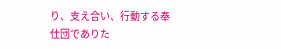り、支え合い、行動する奉仕団でありた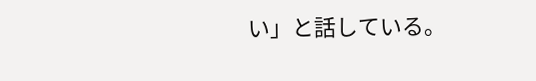い」と話している。